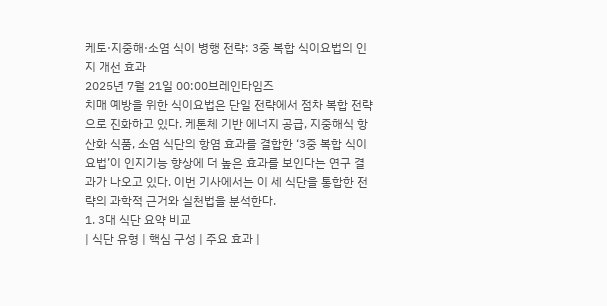케토·지중해·소염 식이 병행 전략: 3중 복합 식이요법의 인지 개선 효과
2025년 7월 21일 00:00브레인타임즈
치매 예방을 위한 식이요법은 단일 전략에서 점차 복합 전략으로 진화하고 있다. 케톤체 기반 에너지 공급, 지중해식 항산화 식품, 소염 식단의 항염 효과를 결합한 ‘3중 복합 식이요법’이 인지기능 향상에 더 높은 효과를 보인다는 연구 결과가 나오고 있다. 이번 기사에서는 이 세 식단을 통합한 전략의 과학적 근거와 실천법을 분석한다.
1. 3대 식단 요약 비교
| 식단 유형 | 핵심 구성 | 주요 효과 |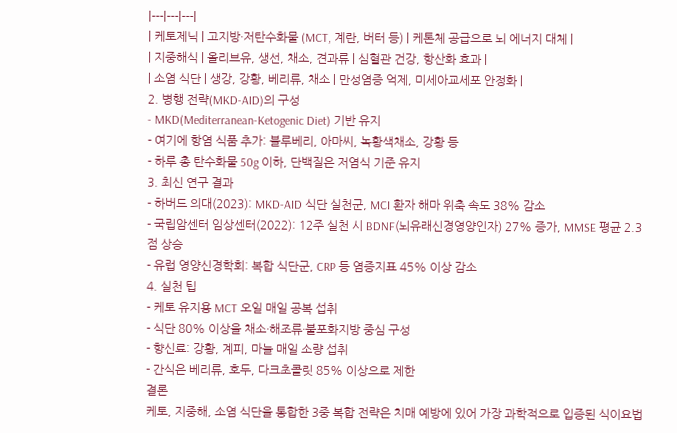|---|---|---|
| 케토제닉 | 고지방·저탄수화물 (MCT, 계란, 버터 등) | 케톤체 공급으로 뇌 에너지 대체 |
| 지중해식 | 올리브유, 생선, 채소, 견과류 | 심혈관 건강, 항산화 효과 |
| 소염 식단 | 생강, 강황, 베리류, 채소 | 만성염증 억제, 미세아교세포 안정화 |
2. 병행 전략(MKD-AID)의 구성
- MKD(Mediterranean-Ketogenic Diet) 기반 유지
- 여기에 항염 식품 추가: 블루베리, 아마씨, 녹황색채소, 강황 등
- 하루 총 탄수화물 50g 이하, 단백질은 저염식 기준 유지
3. 최신 연구 결과
- 하버드 의대(2023): MKD-AID 식단 실천군, MCI 환자 해마 위축 속도 38% 감소
- 국립암센터 임상센터(2022): 12주 실천 시 BDNF(뇌유래신경영양인자) 27% 증가, MMSE 평균 2.3점 상승
- 유럽 영양신경학회: 복합 식단군, CRP 등 염증지표 45% 이상 감소
4. 실천 팁
- 케토 유지용 MCT 오일 매일 공복 섭취
- 식단 80% 이상을 채소·해조류·불포화지방 중심 구성
- 향신료: 강황, 계피, 마늘 매일 소량 섭취
- 간식은 베리류, 호두, 다크초콜릿 85% 이상으로 제한
결론
케토, 지중해, 소염 식단을 통합한 3중 복합 전략은 치매 예방에 있어 가장 과학적으로 입증된 식이요법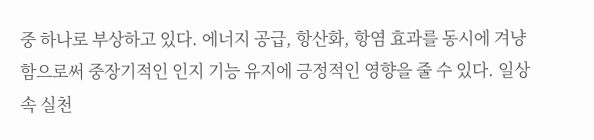중 하나로 부상하고 있다. 에너지 공급, 항산화, 항염 효과를 동시에 겨냥함으로써 중장기적인 인지 기능 유지에 긍정적인 영향을 줄 수 있다. 일상 속 실천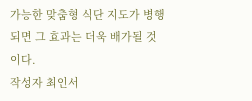가능한 맞춤형 식단 지도가 병행되면 그 효과는 더욱 배가될 것이다.
작성자 최인서